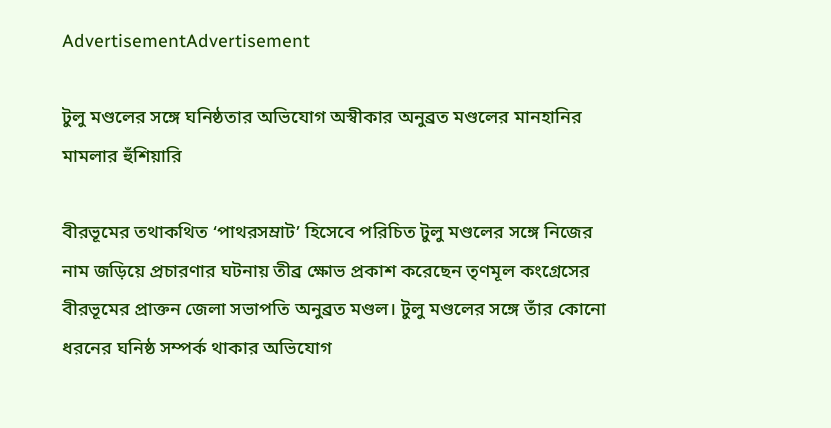AdvertisementAdvertisement

টুলু মণ্ডলের সঙ্গে ঘনিষ্ঠতার অভিযোগ অস্বীকার অনুব্রত মণ্ডলের মানহানির মামলার হুঁশিয়ারি

বীরভূমের তথাকথিত ‘পাথরসম্রাট’ হিসেবে পরিচিত টুলু মণ্ডলের সঙ্গে নিজের নাম জড়িয়ে প্রচারণার ঘটনায় তীব্র ক্ষোভ প্রকাশ করেছেন তৃণমূল কংগ্রেসের বীরভূমের প্রাক্তন জেলা সভাপতি অনুব্রত মণ্ডল। টুলু মণ্ডলের সঙ্গে তাঁর কোনো ধরনের ঘনিষ্ঠ সম্পর্ক থাকার অভিযোগ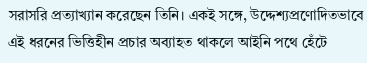সরাসরি প্রত্যাখ্যান করেছেন তিনি। একই সঙ্গে, উদ্দেশ্যপ্রণোদিতভাবে এই ধরনের ভিত্তিহীন প্রচার অব্যাহত থাকলে আইনি পথে হেঁটে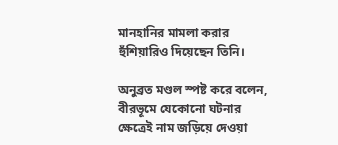মানহানির মামলা করার হুঁশিয়ারিও দিয়েছেন তিনি।

অনুব্রত মণ্ডল স্পষ্ট করে বলেন, বীরভূমে যেকোনো ঘটনার ক্ষেত্রেই নাম জড়িয়ে দেওয়া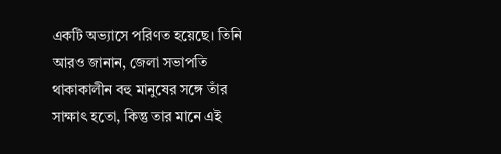একটি অভ্যাসে পরিণত হয়েছে। তিনি আরও জানান, জেলা সভাপতি থাকাকালীন বহু মানুষের সঙ্গে তাঁর সাক্ষাৎ হতো, কিন্তু তার মানে এই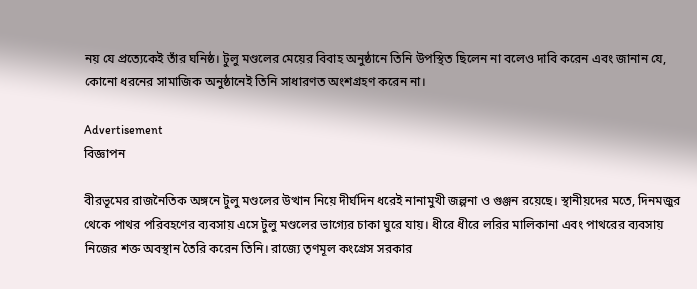নয় যে প্রত্যেকেই তাঁর ঘনিষ্ঠ। টুলু মণ্ডলের মেয়ের বিবাহ অনুষ্ঠানে তিনি উপস্থিত ছিলেন না বলেও দাবি করেন এবং জানান যে, কোনো ধরনের সামাজিক অনুষ্ঠানেই তিনি সাধারণত অংশগ্রহণ করেন না।

Advertisement
বিজ্ঞাপন

বীরভূমের রাজনৈতিক অঙ্গনে টুলু মণ্ডলের উত্থান নিয়ে দীর্ঘদিন ধরেই নানামুখী জল্পনা ও গুঞ্জন রয়েছে। স্থানীয়দের মতে, দিনমজুর থেকে পাথর পরিবহণের ব্যবসায় এসে টুলু মণ্ডলের ভাগ্যের চাকা ঘুরে যায়। ধীরে ধীরে লরির মালিকানা এবং পাথরের ব্যবসায় নিজের শক্ত অবস্থান তৈরি করেন তিনি। রাজ্যে তৃণমূল কংগ্রেস সরকার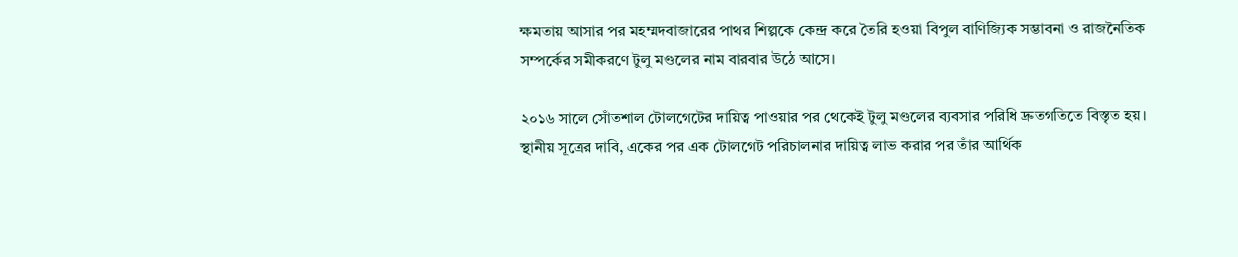ক্ষমতায় আসার পর মহম্মদবাজারের পাথর শিল্পকে কেন্দ্র করে তৈরি হওয়া বিপুল বাণিজ্যিক সম্ভাবনা ও রাজনৈতিক সম্পর্কের সমীকরণে টুলু মণ্ডলের নাম বারবার উঠে আসে।

২০১৬ সালে সোঁতশাল টোলগেটের দায়িত্ব পাওয়ার পর থেকেই টুলু মণ্ডলের ব্যবসার পরিধি দ্রুতগতিতে বিস্তৃত হয়। স্থানীয় সূত্রের দাবি, একের পর এক টোলগেট পরিচালনার দায়িত্ব লাভ করার পর তাঁর আর্থিক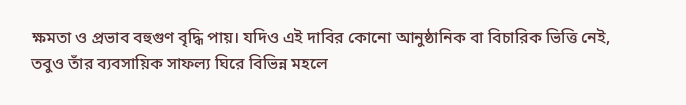ক্ষমতা ও প্রভাব বহুগুণ বৃদ্ধি পায়। যদিও এই দাবির কোনো আনুষ্ঠানিক বা বিচারিক ভিত্তি নেই, তবুও তাঁর ব্যবসায়িক সাফল্য ঘিরে বিভিন্ন মহলে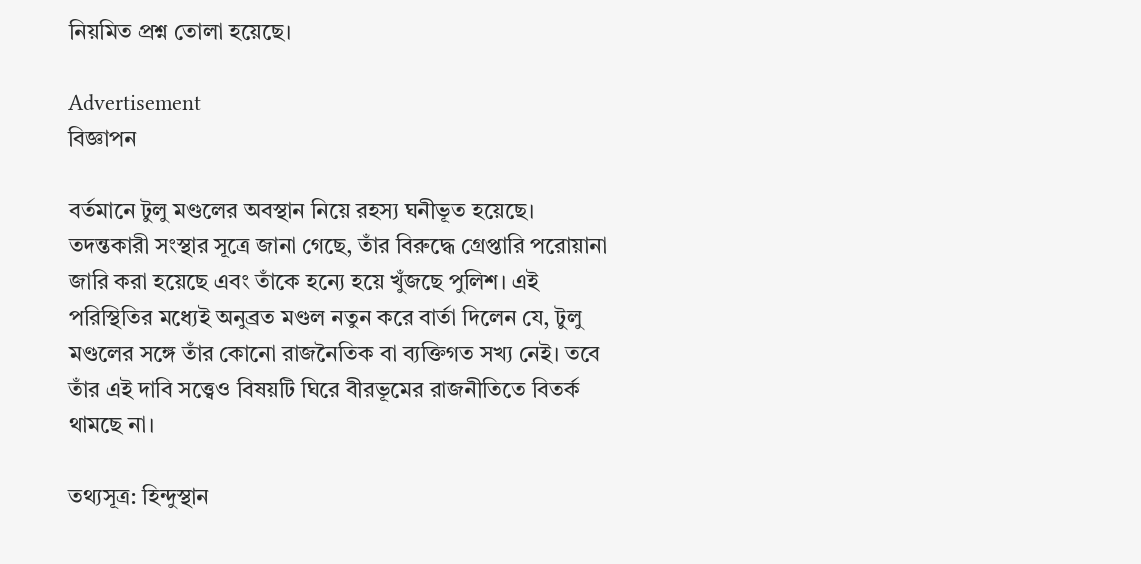নিয়মিত প্রশ্ন তোলা হয়েছে।

Advertisement
বিজ্ঞাপন

বর্তমানে টুলু মণ্ডলের অবস্থান নিয়ে রহস্য ঘনীভূত হয়েছে। তদন্তকারী সংস্থার সূত্রে জানা গেছে, তাঁর বিরুদ্ধে গ্রেপ্তারি পরোয়ানা জারি করা হয়েছে এবং তাঁকে হন্যে হয়ে খুঁজছে পুলিশ। এই পরিস্থিতির মধ্যেই অনুব্রত মণ্ডল নতুন করে বার্তা দিলেন যে, টুলু মণ্ডলের সঙ্গে তাঁর কোনো রাজনৈতিক বা ব্যক্তিগত সখ্য নেই। তবে তাঁর এই দাবি সত্ত্বেও বিষয়টি ঘিরে বীরভূমের রাজনীতিতে বিতর্ক থামছে না।

তথ্যসূত্র: হিন্দুস্থান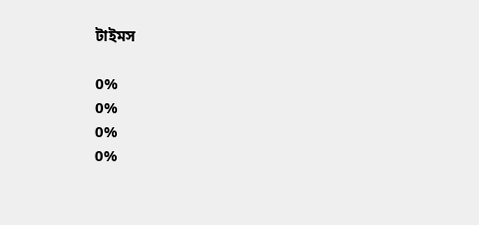টাইমস

0%
0%
0%
0%